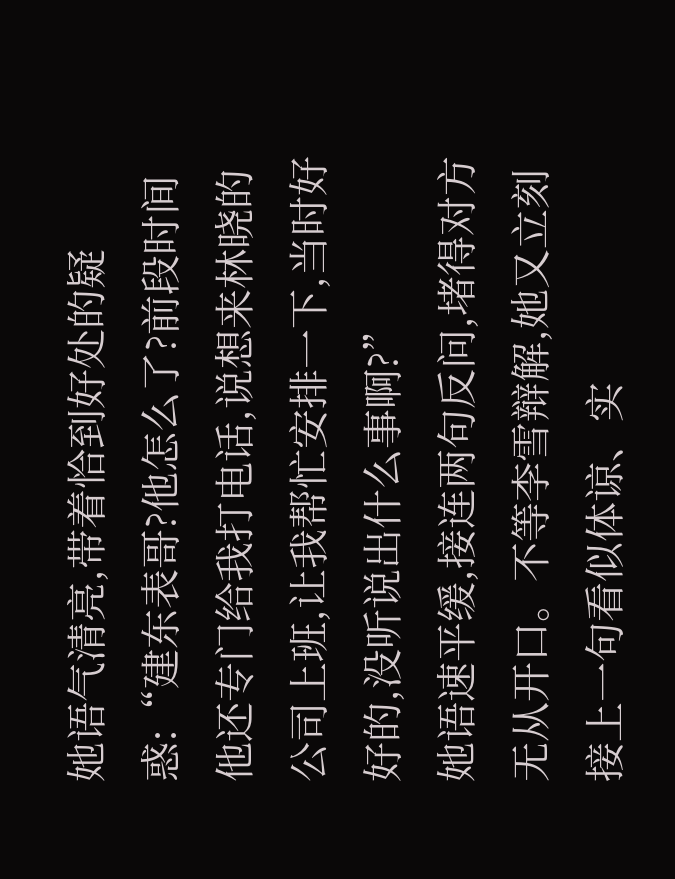她语气清亮,带着恰到好处的疑惑:“建东表哥?他怎么了?前段时间他还专门给我打电话,说想来林晓的公司上班,让我帮忙安排一下,当时好好的,没听说出什么事啊?”
她语速平缓,接连两句反问,堵得对方无从开口。不等李雪辩解,她又立刻接上一句看似体谅、实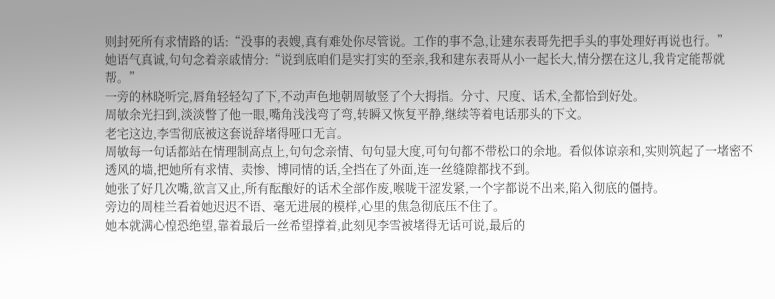则封死所有求情路的话:“没事的表嫂,真有难处你尽管说。工作的事不急,让建东表哥先把手头的事处理好再说也行。”
她语气真诚,句句念着亲戚情分:“说到底咱们是实打实的至亲,我和建东表哥从小一起长大,情分摆在这儿,我肯定能帮就帮。”
一旁的林晓听完,唇角轻轻勾了下,不动声色地朝周敏竖了个大拇指。分寸、尺度、话术,全都恰到好处。
周敏余光扫到,淡淡瞥了他一眼,嘴角浅浅弯了弯,转瞬又恢复平静,继续等着电话那头的下文。
老宅这边,李雪彻底被这套说辞堵得哑口无言。
周敏每一句话都站在情理制高点上,句句念亲情、句句显大度,可句句都不带松口的余地。看似体谅亲和,实则筑起了一堵密不透风的墙,把她所有求情、卖惨、博同情的话,全挡在了外面,连一丝缝隙都找不到。
她张了好几次嘴,欲言又止,所有酝酿好的话术全部作废,喉咙干涩发紧,一个字都说不出来,陷入彻底的僵持。
旁边的周桂兰看着她迟迟不语、毫无进展的模样,心里的焦急彻底压不住了。
她本就满心惶恐绝望,靠着最后一丝希望撑着,此刻见李雪被堵得无话可说,最后的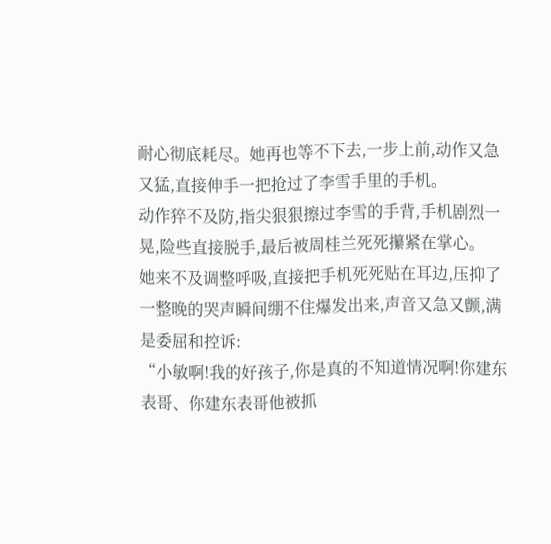耐心彻底耗尽。她再也等不下去,一步上前,动作又急又猛,直接伸手一把抢过了李雪手里的手机。
动作猝不及防,指尖狠狠擦过李雪的手背,手机剧烈一晃,险些直接脱手,最后被周桂兰死死攥紧在掌心。
她来不及调整呼吸,直接把手机死死贴在耳边,压抑了一整晚的哭声瞬间绷不住爆发出来,声音又急又颤,满是委屈和控诉:
“小敏啊!我的好孩子,你是真的不知道情况啊!你建东表哥、你建东表哥他被抓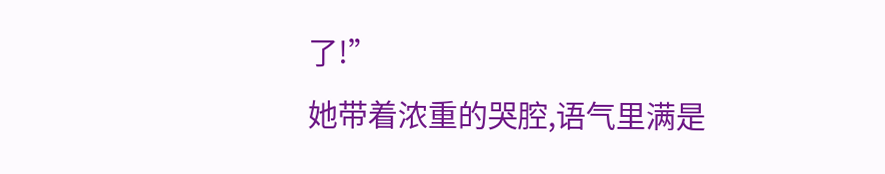了!”
她带着浓重的哭腔,语气里满是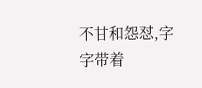不甘和怨怼,字字带着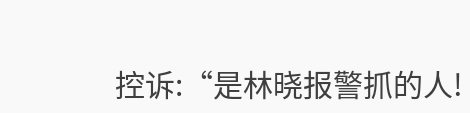控诉:“是林晓报警抓的人!